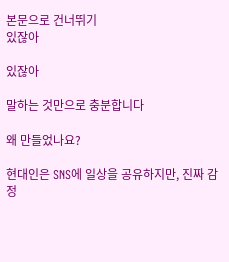본문으로 건너뛰기
있잖아

있잖아

말하는 것만으로 충분합니다

왜 만들었나요?

현대인은 SNS에 일상을 공유하지만, 진짜 감정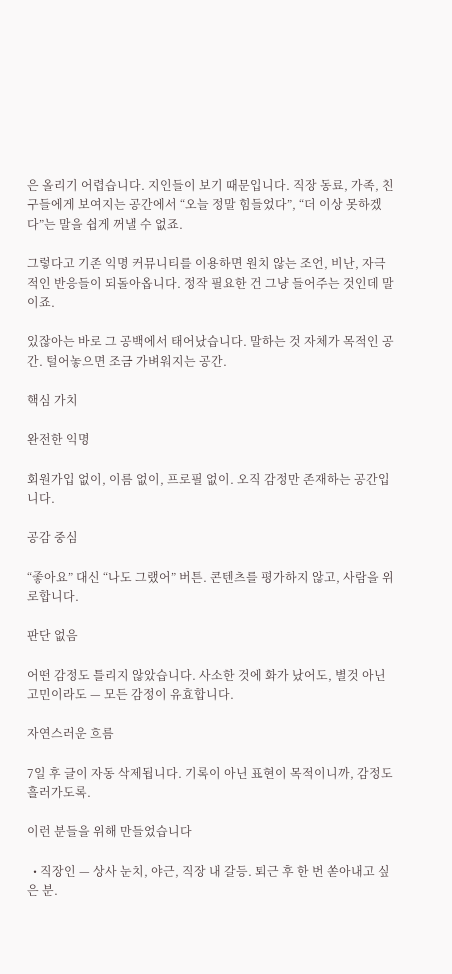은 올리기 어렵습니다. 지인들이 보기 때문입니다. 직장 동료, 가족, 친구들에게 보여지는 공간에서 “오늘 정말 힘들었다”, “더 이상 못하겠다”는 말을 쉽게 꺼낼 수 없죠.

그렇다고 기존 익명 커뮤니티를 이용하면 원치 않는 조언, 비난, 자극적인 반응들이 되돌아옵니다. 정작 필요한 건 그냥 들어주는 것인데 말이죠.

있잖아는 바로 그 공백에서 태어났습니다. 말하는 것 자체가 목적인 공간. 털어놓으면 조금 가벼워지는 공간.

핵심 가치

완전한 익명

회원가입 없이, 이름 없이, 프로필 없이. 오직 감정만 존재하는 공간입니다.

공감 중심

“좋아요” 대신 “나도 그랬어” 버튼. 콘텐츠를 평가하지 않고, 사람을 위로합니다.

판단 없음

어떤 감정도 틀리지 않았습니다. 사소한 것에 화가 났어도, 별것 아닌 고민이라도 — 모든 감정이 유효합니다.

자연스러운 흐름

7일 후 글이 자동 삭제됩니다. 기록이 아닌 표현이 목적이니까, 감정도 흘러가도록.

이런 분들을 위해 만들었습니다

  • 직장인 — 상사 눈치, 야근, 직장 내 갈등. 퇴근 후 한 번 쏟아내고 싶은 분.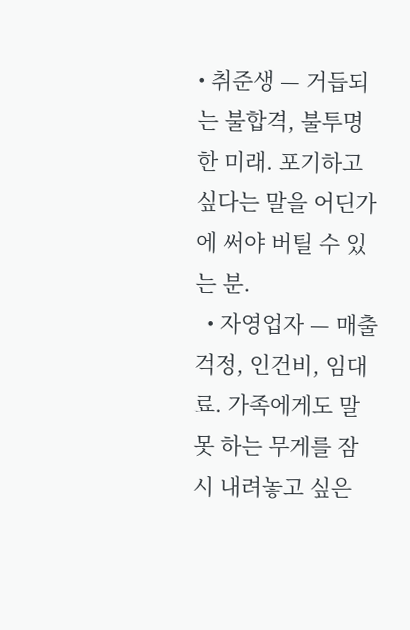• 취준생 — 거듭되는 불합격, 불투명한 미래. 포기하고 싶다는 말을 어딘가에 써야 버틸 수 있는 분.
  • 자영업자 — 매출 걱정, 인건비, 임대료. 가족에게도 말 못 하는 무게를 잠시 내려놓고 싶은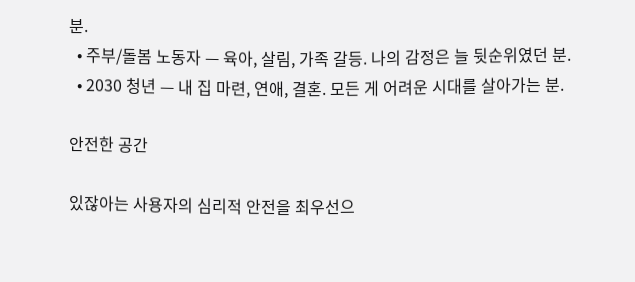분.
  • 주부/돌봄 노동자 — 육아, 살림, 가족 갈등. 나의 감정은 늘 뒷순위였던 분.
  • 2030 청년 — 내 집 마련, 연애, 결혼. 모든 게 어려운 시대를 살아가는 분.

안전한 공간

있잖아는 사용자의 심리적 안전을 최우선으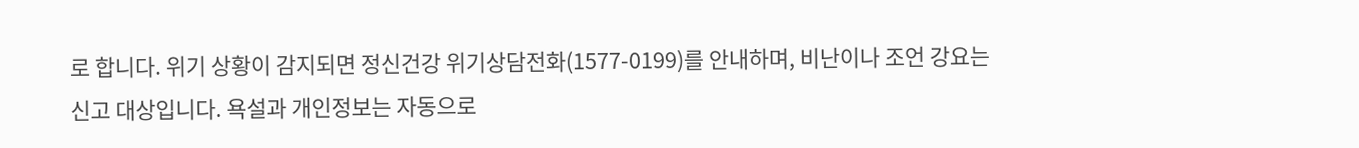로 합니다. 위기 상황이 감지되면 정신건강 위기상담전화(1577-0199)를 안내하며, 비난이나 조언 강요는 신고 대상입니다. 욕설과 개인정보는 자동으로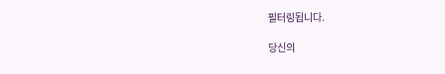필터링됩니다.

당신의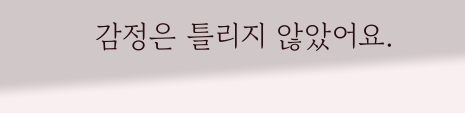감정은 틀리지 않았어요.